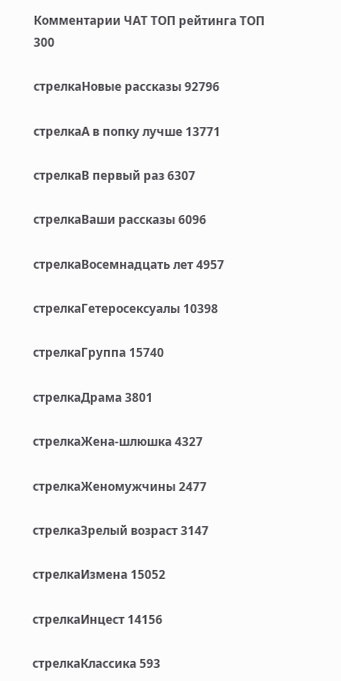Комментарии ЧАТ ТОП рейтинга ТОП 300

стрелкаНовые рассказы 92796

стрелкаА в попку лучше 13771

стрелкаВ первый раз 6307

стрелкаВаши рассказы 6096

стрелкаВосемнадцать лет 4957

стрелкаГетеросексуалы 10398

стрелкаГруппа 15740

стрелкаДрама 3801

стрелкаЖена-шлюшка 4327

стрелкаЖеномужчины 2477

стрелкаЗрелый возраст 3147

стрелкаИзмена 15052

стрелкаИнцест 14156

стрелкаКлассика 593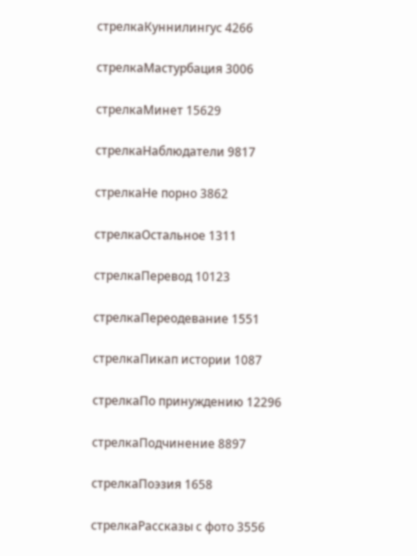стрелкаКуннилингус 4266

стрелкаМастурбация 3006

стрелкаМинет 15629

стрелкаНаблюдатели 9817

стрелкаНе порно 3862

стрелкаОстальное 1311

стрелкаПеревод 10123

стрелкаПереодевание 1551

стрелкаПикап истории 1087

стрелкаПо принуждению 12296

стрелкаПодчинение 8897

стрелкаПоэзия 1658

стрелкаРассказы с фото 3556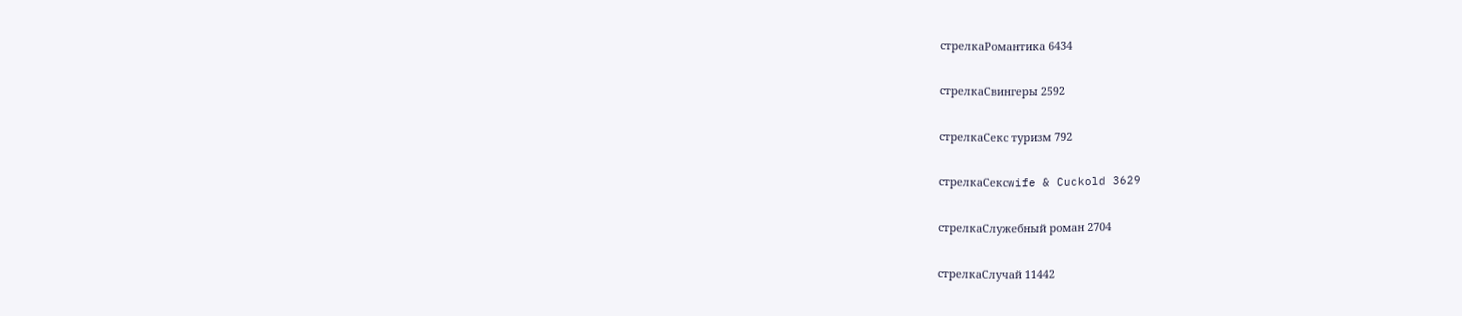стрелкаРомантика 6434

стрелкаСвингеры 2592

стрелкаСекс туризм 792

стрелкаСексwife & Cuckold 3629

стрелкаСлужебный роман 2704

стрелкаСлучай 11442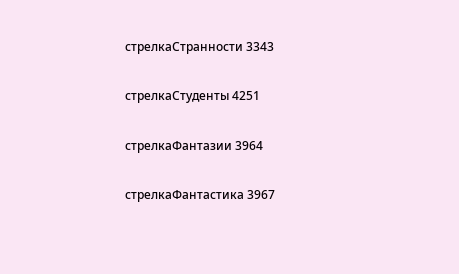стрелкаСтранности 3343

стрелкаСтуденты 4251

стрелкаФантазии 3964

стрелкаФантастика 3967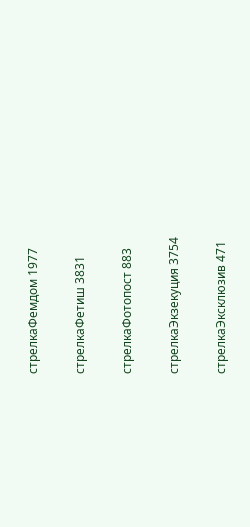стрелкаФемдом 1977

стрелкаФетиш 3831

стрелкаФотопост 883

стрелкаЭкзекуция 3754

стрелкаЭксклюзив 471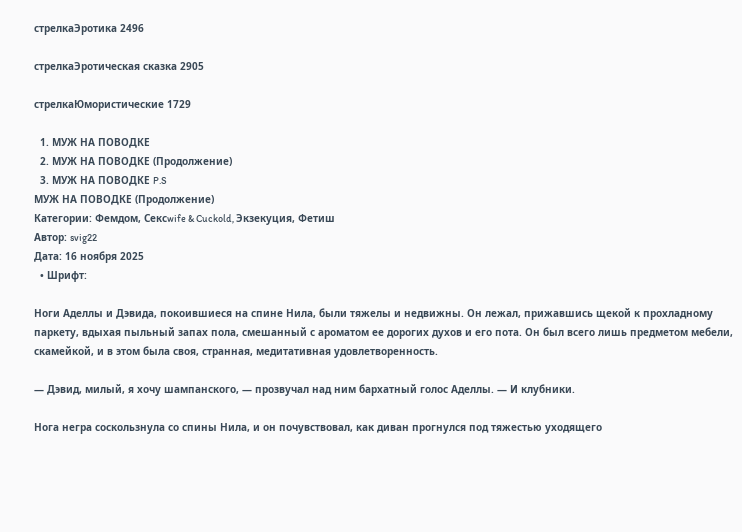стрелкаЭротика 2496

стрелкаЭротическая сказка 2905

стрелкаЮмористические 1729

  1. МУЖ НА ПОВОДКЕ
  2. МУЖ НА ПОВОДКЕ (Продолжение)
  3. МУЖ НА ПОВОДКЕ P.S
МУЖ НА ПОВОДКЕ (Продолжение)
Категории: Фемдом, Сексwife & Cuckold, Экзекуция, Фетиш
Автор: svig22
Дата: 16 ноября 2025
  • Шрифт:

Ноги Аделлы и Дэвида, покоившиеся на спине Нила, были тяжелы и недвижны. Он лежал, прижавшись щекой к прохладному паркету, вдыхая пыльный запах пола, смешанный с ароматом ее дорогих духов и его пота. Он был всего лишь предметом мебели, скамейкой, и в этом была своя, странная, медитативная удовлетворенность.

— Дэвид, милый, я хочу шампанского, — прозвучал над ним бархатный голос Аделлы. — И клубники.

Нога негра соскользнула со спины Нила, и он почувствовал, как диван прогнулся под тяжестью уходящего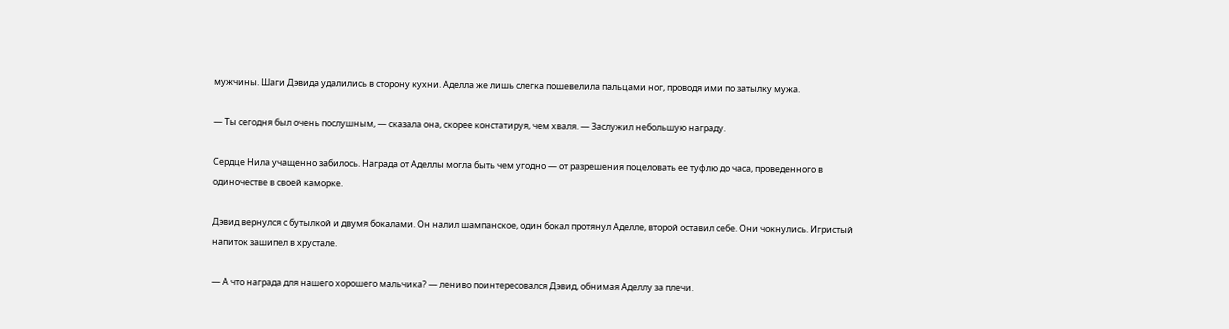мужчины. Шаги Дэвида удалились в сторону кухни. Аделла же лишь слегка пошевелила пальцами ног, проводя ими по затылку мужа.

— Ты сегодня был очень послушным, — сказала она, скорее констатируя, чем хваля. — Заслужил небольшую награду.

Сердце Нила учащенно забилось. Награда от Аделлы могла быть чем угодно — от разрешения поцеловать ее туфлю до часа, проведенного в одиночестве в своей каморке.

Дэвид вернулся с бутылкой и двумя бокалами. Он налил шампанское, один бокал протянул Аделле, второй оставил себе. Они чокнулись. Игристый напиток зашипел в хрустале.

— А что награда для нашего хорошего мальчика? — лениво поинтересовался Дэвид, обнимая Аделлу за плечи.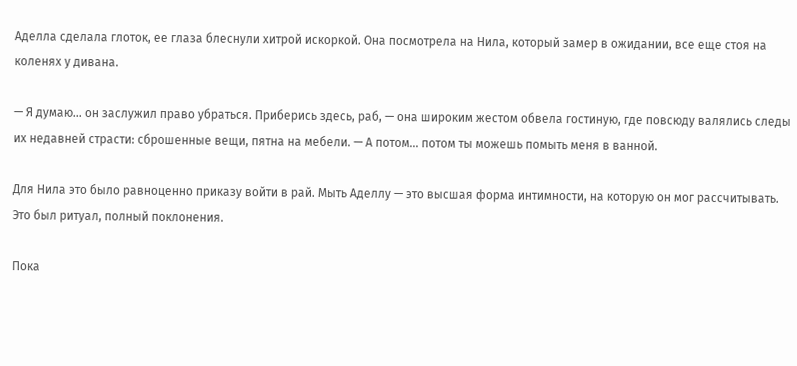Аделла сделала глоток, ее глаза блеснули хитрой искоркой. Она посмотрела на Нила, который замер в ожидании, все еще стоя на коленях у дивана.

— Я думаю... он заслужил право убраться. Приберись здесь, раб, — она широким жестом обвела гостиную, где повсюду валялись следы их недавней страсти: сброшенные вещи, пятна на мебели. — А потом... потом ты можешь помыть меня в ванной.

Для Нила это было равноценно приказу войти в рай. Мыть Аделлу — это высшая форма интимности, на которую он мог рассчитывать. Это был ритуал, полный поклонения.

Пока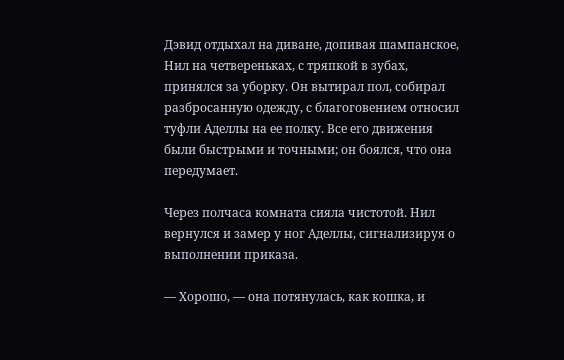Дэвид отдыхал на диване, допивая шампанское, Нил на четвереньках, с тряпкой в зубах, принялся за уборку. Он вытирал пол, собирал разбросанную одежду, с благоговением относил туфли Аделлы на ее полку. Все его движения были быстрыми и точными; он боялся, что она передумает.

Через полчаса комната сияла чистотой. Нил вернулся и замер у ног Аделлы, сигнализируя о выполнении приказа.

— Хорошо, — она потянулась, как кошка, и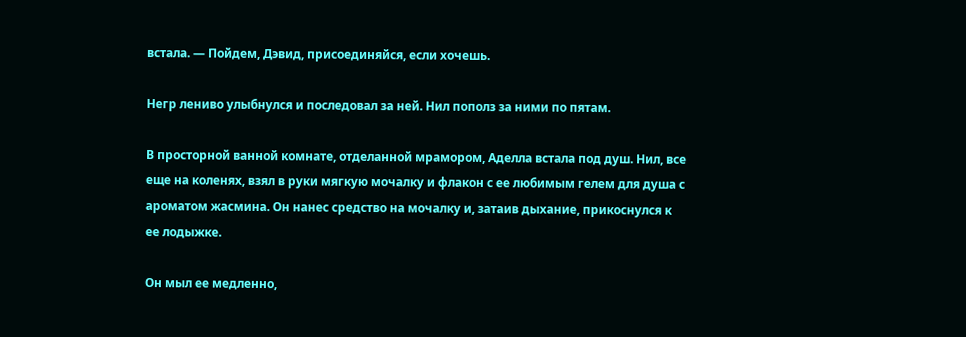встала. — Пойдем, Дэвид, присоединяйся, если хочешь.

Негр лениво улыбнулся и последовал за ней. Нил пополз за ними по пятам.

В просторной ванной комнате, отделанной мрамором, Аделла встала под душ. Нил, все еще на коленях, взял в руки мягкую мочалку и флакон с ее любимым гелем для душа с ароматом жасмина. Он нанес средство на мочалку и, затаив дыхание, прикоснулся к ее лодыжке.

Он мыл ее медленно,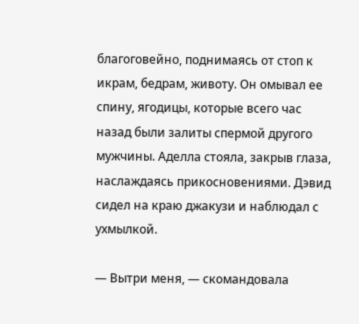благоговейно, поднимаясь от стоп к икрам, бедрам, животу. Он омывал ее спину, ягодицы, которые всего час назад были залиты спермой другого мужчины. Аделла стояла, закрыв глаза, наслаждаясь прикосновениями. Дэвид сидел на краю джакузи и наблюдал с ухмылкой.

— Вытри меня, — скомандовала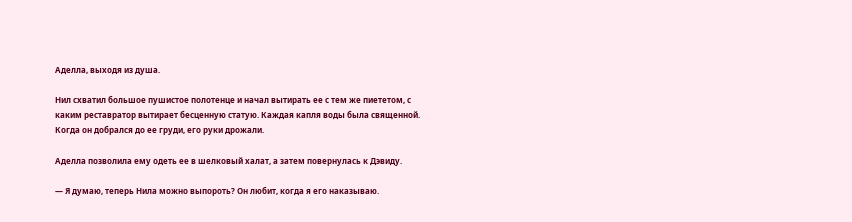Аделла, выходя из душа.

Нил схватил большое пушистое полотенце и начал вытирать ее с тем же пиететом, с каким реставратор вытирает бесценную статую. Каждая капля воды была священной. Когда он добрался до ее груди, его руки дрожали.

Аделла позволила ему одеть ее в шелковый халат, а затем повернулась к Дэвиду.

— Я думаю, теперь Нила можно выпороть? Он любит, когда я его наказываю.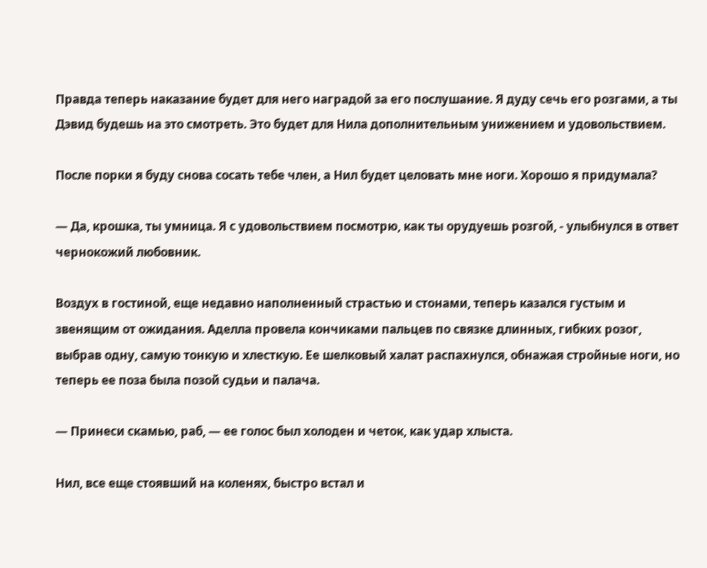Правда теперь наказание будет для него наградой за его послушание. Я дуду сечь его розгами, а ты Дэвид будешь на это смотреть. Это будет для Нила дополнительным унижением и удовольствием.

После порки я буду снова сосать тебе член, а Нил будет целовать мне ноги. Хорошо я придумала?

— Да, крошка, ты умница. Я с удовольствием посмотрю, как ты орудуешь розгой, - улыбнулся в ответ чернокожий любовник.

Воздух в гостиной, еще недавно наполненный страстью и стонами, теперь казался густым и звенящим от ожидания. Аделла провела кончиками пальцев по связке длинных, гибких розог, выбрав одну, самую тонкую и хлесткую. Ее шелковый халат распахнулся, обнажая стройные ноги, но теперь ее поза была позой судьи и палача.

— Принеси скамью, раб, — ее голос был холоден и четок, как удар хлыста.

Нил, все еще стоявший на коленях, быстро встал и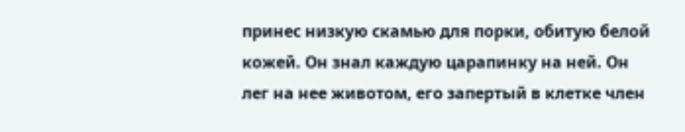принес низкую скамью для порки, обитую белой кожей. Он знал каждую царапинку на ней. Он лег на нее животом, его запертый в клетке член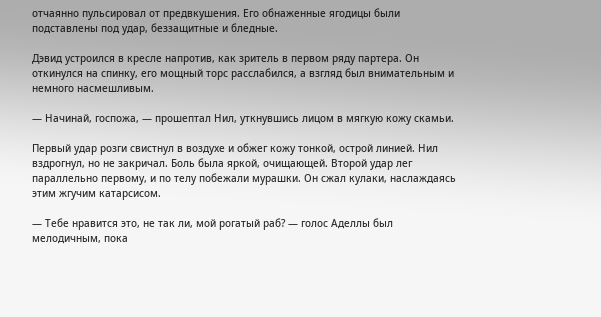отчаянно пульсировал от предвкушения. Его обнаженные ягодицы были подставлены под удар, беззащитные и бледные.

Дэвид устроился в кресле напротив, как зритель в первом ряду партера. Он откинулся на спинку, его мощный торс расслабился, а взгляд был внимательным и немного насмешливым.

— Начинай, госпожа, — прошептал Нил, уткнувшись лицом в мягкую кожу скамьи.

Первый удар розги свистнул в воздухе и обжег кожу тонкой, острой линией. Нил вздрогнул, но не закричал. Боль была яркой, очищающей. Второй удар лег параллельно первому, и по телу побежали мурашки. Он сжал кулаки, наслаждаясь этим жгучим катарсисом.

— Тебе нравится это, не так ли, мой рогатый раб? — голос Аделлы был мелодичным, пока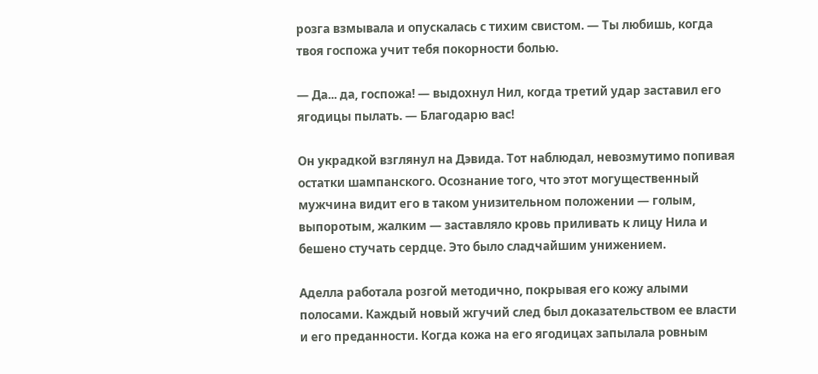розга взмывала и опускалась с тихим свистом. — Ты любишь, когда твоя госпожа учит тебя покорности болью.

— Да... да, госпожа! — выдохнул Нил, когда третий удар заставил его ягодицы пылать. — Благодарю вас!

Он украдкой взглянул на Дэвида. Тот наблюдал, невозмутимо попивая остатки шампанского. Осознание того, что этот могущественный мужчина видит его в таком унизительном положении — голым, выпоротым, жалким — заставляло кровь приливать к лицу Нила и бешено стучать сердце. Это было сладчайшим унижением.

Аделла работала розгой методично, покрывая его кожу алыми полосами. Каждый новый жгучий след был доказательством ее власти и его преданности. Когда кожа на его ягодицах запылала ровным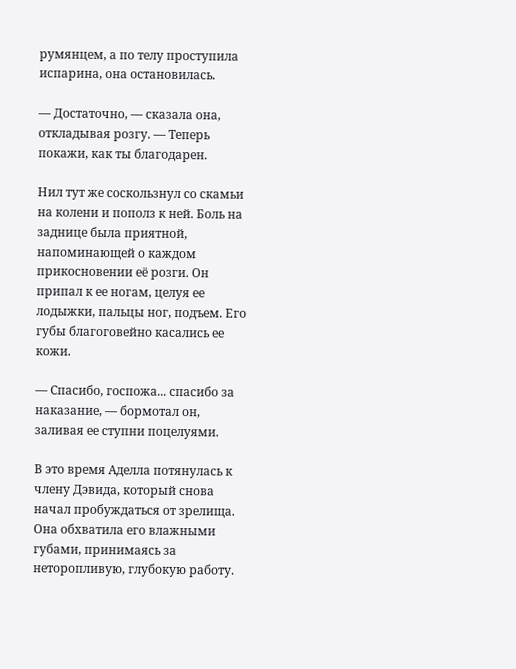румянцем, а по телу проступила испарина, она остановилась.

— Достаточно, — сказала она, откладывая розгу. — Теперь покажи, как ты благодарен.

Нил тут же соскользнул со скамьи на колени и пополз к ней. Боль на заднице была приятной, напоминающей о каждом прикосновении её розги. Он припал к ее ногам, целуя ее лодыжки, пальцы ног, подъем. Его губы благоговейно касались ее кожи.

— Спасибо, госпожа... спасибо за наказание, — бормотал он, заливая ее ступни поцелуями.

В это время Аделла потянулась к члену Дэвида, который снова начал пробуждаться от зрелища. Она обхватила его влажными губами, принимаясь за неторопливую, глубокую работу.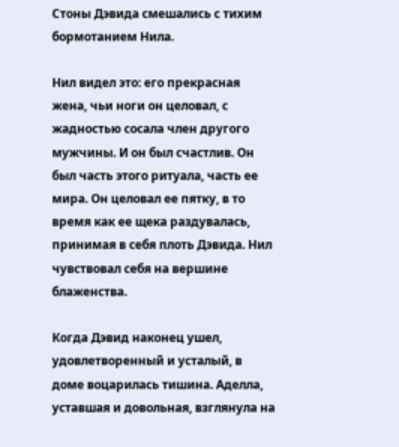Стоны Дэвида смешались с тихим бормотанием Нила.

Нил видел это: его прекрасная жена, чьи ноги он целовал, с жадностью сосала член другого мужчины. И он был счастлив. Он был часть этого ритуала, часть ее мира. Он целовал ее пятку, в то время как ее щека раздувалась, принимая в себя плоть Дэвида. Нил чувствовал себя на вершине блаженства.

Когда Дэвид наконец ушел, удовлетворенный и усталый, в доме воцарилась тишина. Аделла, уставшая и довольная, взглянула на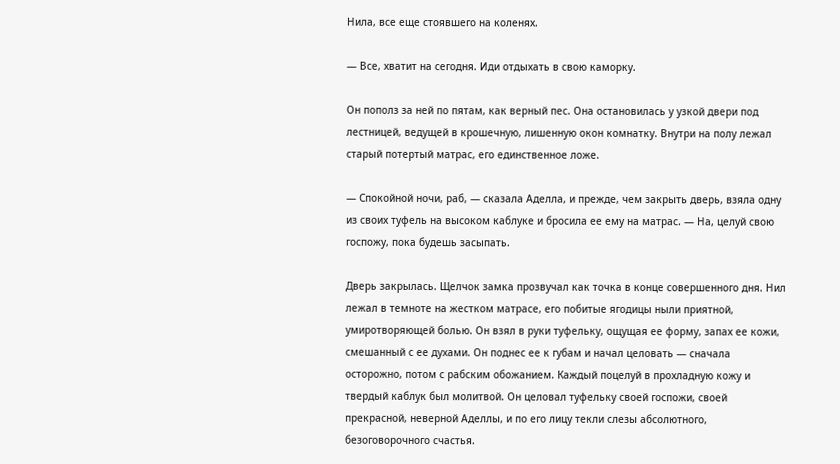Нила, все еще стоявшего на коленях.

— Все, хватит на сегодня. Иди отдыхать в свою каморку.

Он пополз за ней по пятам, как верный пес. Она остановилась у узкой двери под лестницей, ведущей в крошечную, лишенную окон комнатку. Внутри на полу лежал старый потертый матрас, его единственное ложе.

— Спокойной ночи, раб, — сказала Аделла, и прежде, чем закрыть дверь, взяла одну из своих туфель на высоком каблуке и бросила ее ему на матрас. — На, целуй свою госпожу, пока будешь засыпать.

Дверь закрылась. Щелчок замка прозвучал как точка в конце совершенного дня. Нил лежал в темноте на жестком матрасе, его побитые ягодицы ныли приятной, умиротворяющей болью. Он взял в руки туфельку, ощущая ее форму, запах ее кожи, смешанный с ее духами. Он поднес ее к губам и начал целовать — сначала осторожно, потом с рабским обожанием. Каждый поцелуй в прохладную кожу и твердый каблук был молитвой. Он целовал туфельку своей госпожи, своей прекрасной, неверной Аделлы, и по его лицу текли слезы абсолютного, безоговорочного счастья.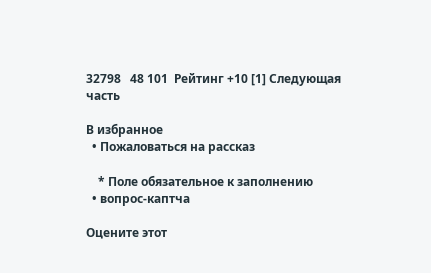32798   48 101  Рейтинг +10 [1] Следующая часть

В избранное
  • Пожаловаться на рассказ

    * Поле обязательное к заполнению
  • вопрос-каптча

Оцените этот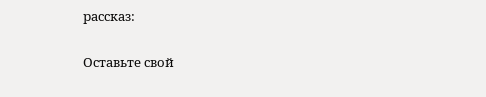рассказ:

Оставьте свой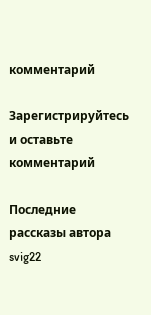комментарий

Зарегистрируйтесь и оставьте комментарий

Последние рассказы автора svig22